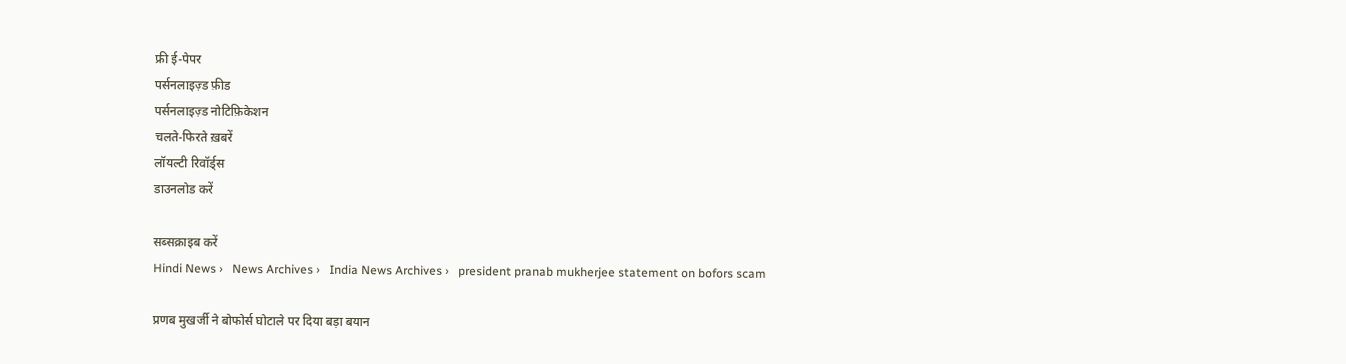फ्री ई-पेपर
पर्सनलाइज़्ड फ़ीड
पर्सनलाइज़्ड नोटिफ़िकेशन
चलते-फिरते ख़बरें
लॉयल्टी रिवॉर्ड्स
डाउनलोड करें

सब्सक्राइब करें
Hindi News ›   News Archives ›   India News Archives ›   president pranab mukherjee statement on bofors scam

प्रणब मुखर्जी ने बोफोर्स घोटाले पर दिया बड़ा बयान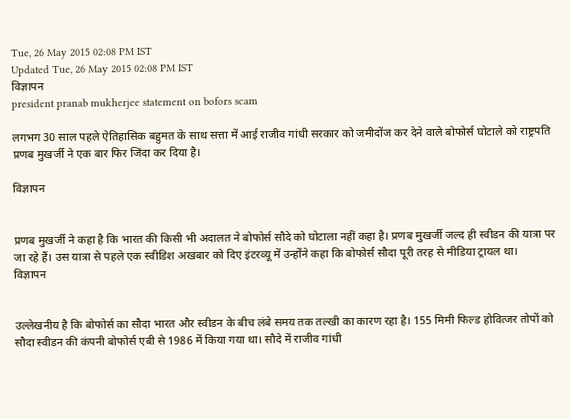Tue, 26 May 2015 02:08 PM IST
Updated Tue, 26 May 2015 02:08 PM IST
विज्ञापन
president pranab mukherjee statement on bofors scam

लगभग 30 साल पहले ऐतिहासिक बहुमत के साथ सत्ता में आई राजीव गांधी सरकार को जमीदोंज कर देने वाले बोफोर्स घोटाले को राष्ट्रपति प्रणब मुखर्जी ने एक बार फिर जिंदा कर दिया है।

विज्ञापन


प्रणब मुखर्जी ने कहा है कि भारत की किसी भी अदालत ने बोफोर्स सौदे को घोटाला नहीं कहा है। प्रणब मुखर्जी जल्द ही स्वीडन की यात्रा पर जा रहे हैं। उस यात्रा से पहले एक स्वीडिश अखबार को दिए इंटरव्यू में उन्होंने कहा कि बोफोर्स सौदा पूरी तरह से मीडिया ट्रायल था।
विज्ञापन


उल्लेखनीय है कि बोफोर्स का सौदा भारत और स्वीडन के बीच लंबे समय तक तल्खी का कारण रहा है। 155 मिमी फिल्ड होवित्जर तोपों को सौदा स्वीडन की कंपनी बोफोर्स एबी से 1986 में किया गया था। सौदे में राजीव गांधी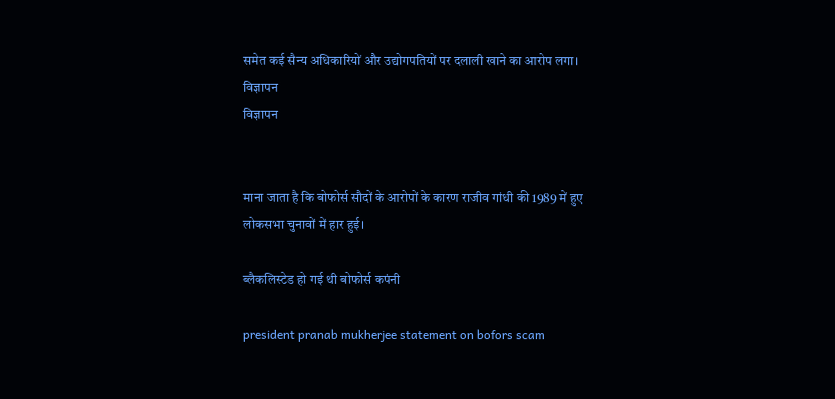समेत कई सैन्य अधिकारियों और उद्योगपतियों पर दलाली खाने का आरोप लगा।
विज्ञापन
विज्ञापन


माना जाता है कि बोफोर्स सौदों के आरोपों के कारण राजीव गांधी की 1989 में हुए लोकसभा चुनावों में हार हुई।

ब्लै‌कलिस्टेड हो गई थी बोफोर्स कपंनी

president pranab mukherjee statement on bofors scam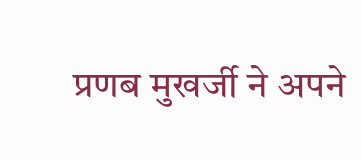प्रणब मुखर्जी ने अपने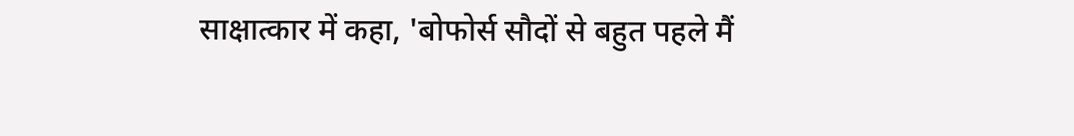साक्षात्कार में कहा, 'बोफोर्स सौदों से बहुत पहले मैं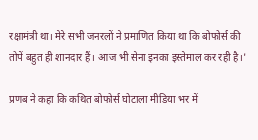रक्षामंत्री था। मेरे सभी जनरलों ने प्रमाणित किया था कि बोफोर्स की तोपें बहुत ही शानदार हैं। आज भी सेना इनका इस्तेमाल कर रही है।'

प्रणब ने कहा कि क‌थित बोफोर्स घोटाला मीडिया भर में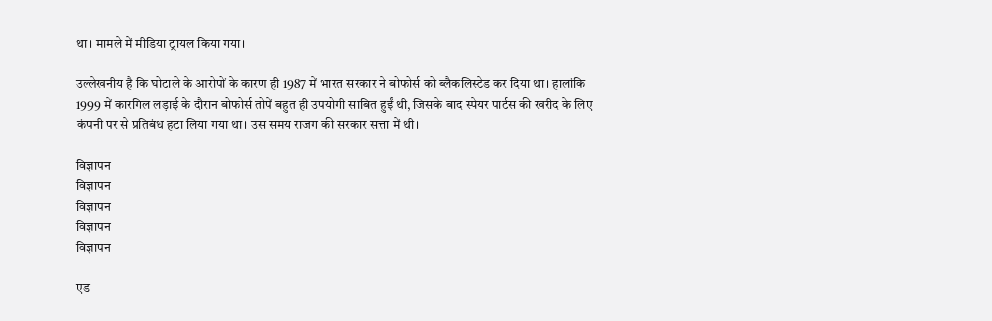था। मामले में मीडिया ट्रायल किया गया।

उल्लेखनीय है‌ कि घोटाले के आरोपों के कारण ही 1987 में भारत सरकार ने बोफोर्स को ब्लैकलिस्टेड कर ‌दिया था। हालांकि 1999 में कारगिल लड़ाई के दौरान बोफोर्स तोपें बहुत ही उपयोगी साबित हुईं थी, जिसके बाद स्पेयर पार्टस की खरीद के लिए कंपनी पर से प्रतिबंध हटा लिया गया था। उस समय राजग की सरकार सत्ता में थी।

विज्ञापन
विज्ञापन
विज्ञापन
विज्ञापन
विज्ञापन

एड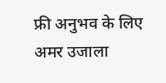फ्री अनुभव के लिए अमर उजाला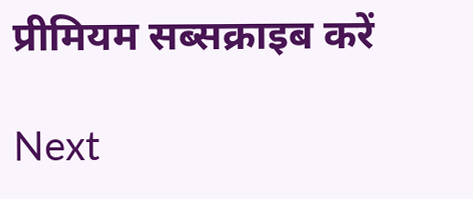प्रीमियम सब्सक्राइब करें

Next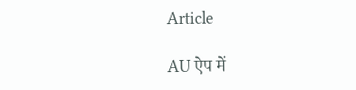Article

AU ऐप में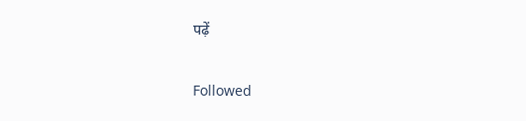पढ़ें

Followed